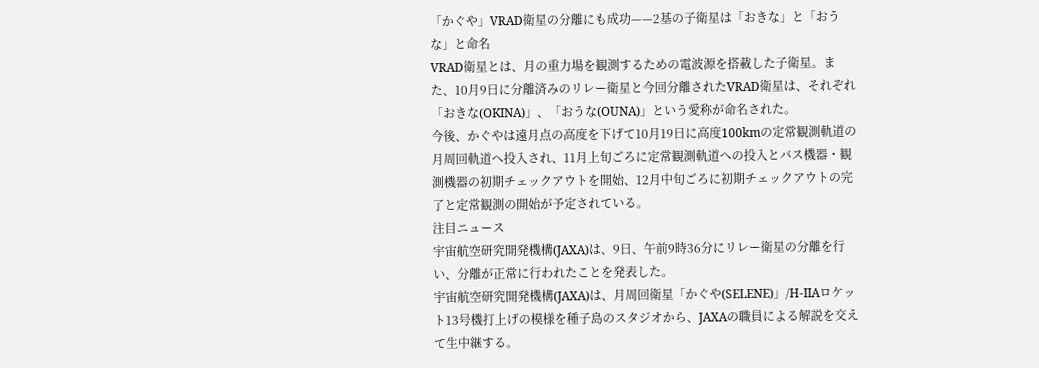「かぐや」VRAD衛星の分離にも成功——2基の子衛星は「おきな」と「おうな」と命名
VRAD衛星とは、月の重力場を観測するための電波源を搭載した子衛星。また、10月9日に分離済みのリレー衛星と今回分離されたVRAD衛星は、それぞれ「おきな(OKINA)」、「おうな(OUNA)」という愛称が命名された。
今後、かぐやは遠月点の高度を下げて10月19日に高度100kmの定常観測軌道の月周回軌道へ投入され、11月上旬ごろに定常観測軌道への投入とバス機器・観測機器の初期チェックアウトを開始、12月中旬ごろに初期チェックアウトの完了と定常観測の開始が予定されている。
注目ニュース
宇宙航空研究開発機構(JAXA)は、9日、午前9時36分にリレー衛星の分離を行い、分離が正常に行われたことを発表した。
宇宙航空研究開発機構(JAXA)は、月周回衛星「かぐや(SELENE)」/H-IIAロケット13号機打上げの模様を種子島のスタジオから、JAXAの職員による解説を交えて生中継する。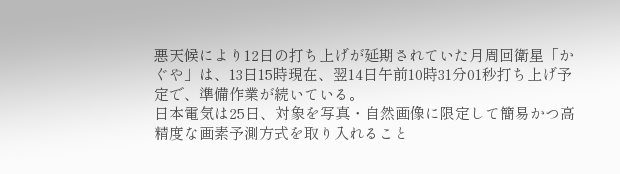悪天候により12日の打ち上げが延期されていた月周回衛星「かぐや」は、13日15時現在、翌14日午前10時31分01秒打ち上げ予定で、準備作業が続いている。
日本電気は25日、対象を写真・自然画像に限定して簡易かつ高精度な画素予測方式を取り入れること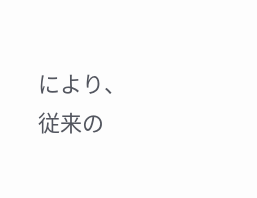により、従来の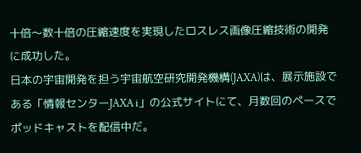十倍〜数十倍の圧縮速度を実現したロスレス画像圧縮技術の開発に成功した。
日本の宇宙開発を担う宇宙航空研究開発機構(JAXA)は、展示施設である「情報センターJAXA i」の公式サイトにて、月数回のペースでポッドキャストを配信中だ。